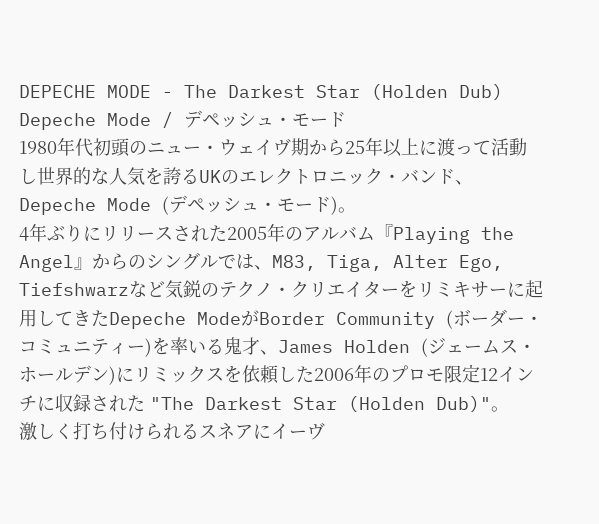DEPECHE MODE - The Darkest Star (Holden Dub)
Depeche Mode / デペッシュ・モード
1980年代初頭のニュー・ウェイヴ期から25年以上に渡って活動し世界的な人気を誇るUKのエレクトロニック・バンド、Depeche Mode (デペッシュ・モード)。
4年ぶりにリリースされた2005年のアルバム『Playing the Angel』からのシングルでは、M83, Tiga, Alter Ego, Tiefshwarzなど気鋭のテクノ・クリエイターをリミキサーに起用してきたDepeche ModeがBorder Community (ボーダー・コミュニティー)を率いる鬼才、James Holden (ジェームス・ホールデン)にリミックスを依頼した2006年のプロモ限定12インチに収録された "The Darkest Star (Holden Dub)"。
激しく打ち付けられるスネアにイーヴ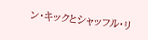ン・キックとシャッフル・リ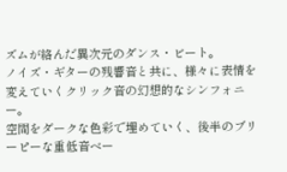ズムが絡んだ異次元のダンス・ビート。
ノイズ・ギターの残響音と共に、様々に表情を変えていくクリック音の幻想的なシンフォニー。
空間をダークな色彩で埋めていく、後半のブリーピーな重低音ベー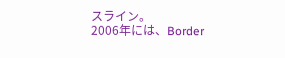スライン。
2006年には、Border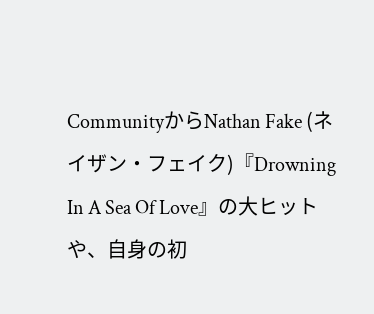CommunityからNathan Fake (ネイザン・フェイク)『Drowning In A Sea Of Love』の大ヒットや、自身の初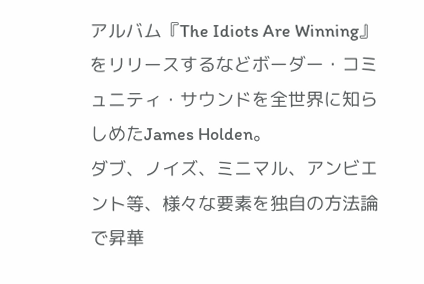アルバム『The Idiots Are Winning』をリリースするなどボーダー・コミュニティ・サウンドを全世界に知らしめたJames Holden。
ダブ、ノイズ、ミニマル、アンビエント等、様々な要素を独自の方法論で昇華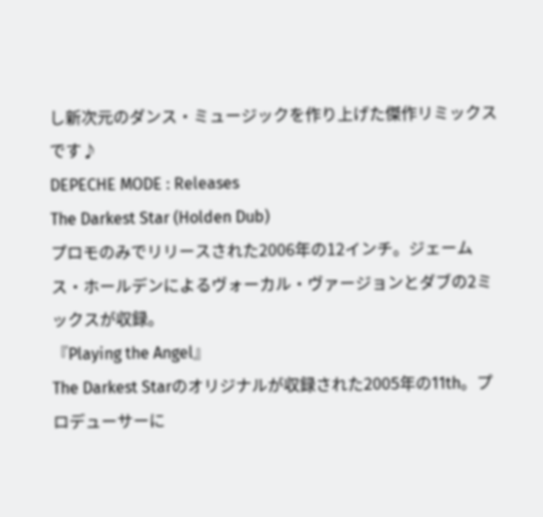し新次元のダンス・ミュージックを作り上げた傑作リミックスです♪
DEPECHE MODE : Releases
The Darkest Star (Holden Dub)
プロモのみでリリースされた2006年の12インチ。ジェームス・ホールデンによるヴォーカル・ヴァージョンとダブの2ミックスが収録。
『Playing the Angel』
The Darkest Starのオリジナルが収録された2005年の11th。プロデューサーに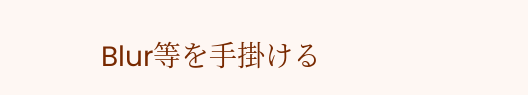Blur等を手掛ける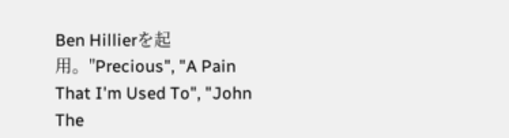Ben Hillierを起用。"Precious", "A Pain That I'm Used To", "John The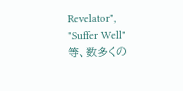Revelator", "Suffer Well" 等、数多くの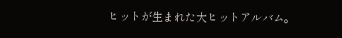ヒットが生まれた大ヒットアルバム。